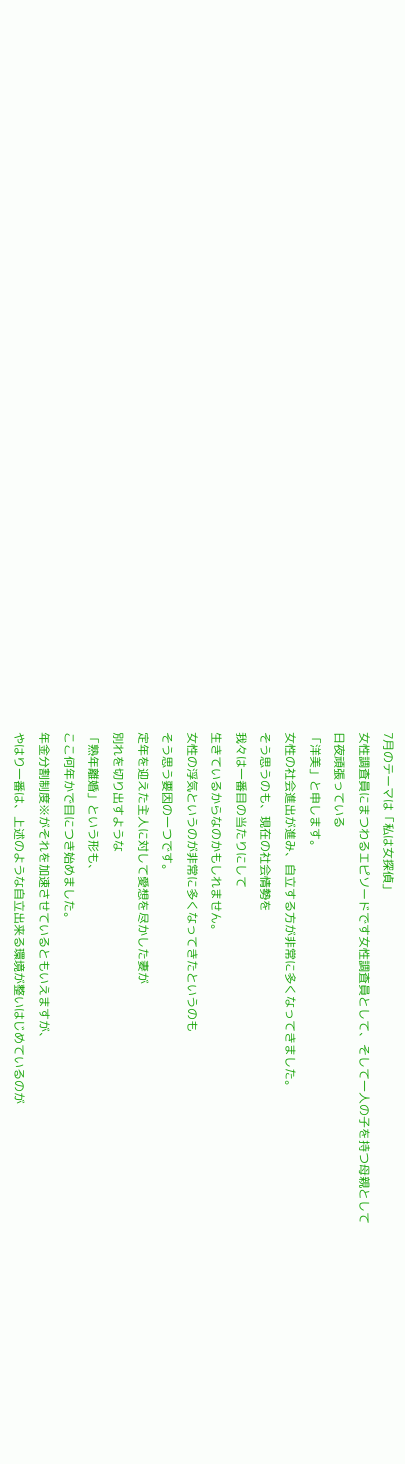7月のテーマは「私は女探偵」
女性調査員にまつわるエピソードです女性調査員として、そして一人の子を持つ母親として
日夜頑張っている
「洋美」と申します。
女性の社会進出が進み、自立する方が非常に多くなってきました。
そう思うのも、現在の社会情勢を
我々は一番目の当たりにして
生きているからなのかもしれません。
女性の浮気というのが非常に多くなってきたというのも
そう思う要因の一つです。
定年を迎えた主人に対して愛想を尽かした妻が
別れを切り出すような
「熟年離婚」という形も、
ここ何年かで目につき始めました。
年金分割制度※がそれを加速させているともいえますが、
やはり一番は、上述のような自立出来る環境が整いはじめているのが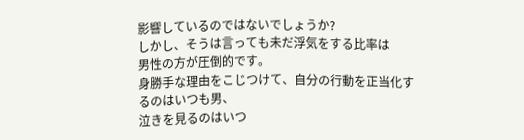影響しているのではないでしょうか?
しかし、そうは言っても未だ浮気をする比率は
男性の方が圧倒的です。
身勝手な理由をこじつけて、自分の行動を正当化するのはいつも男、
泣きを見るのはいつ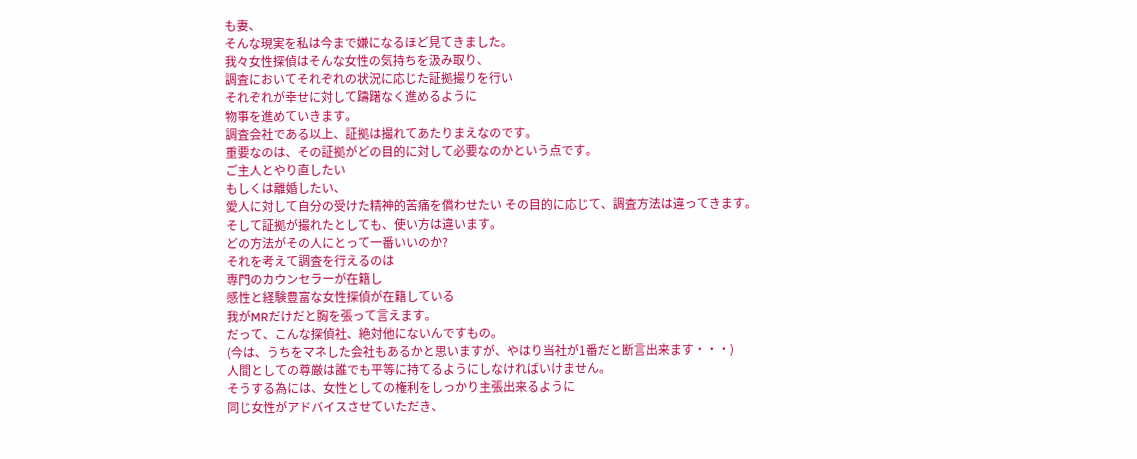も妻、
そんな現実を私は今まで嫌になるほど見てきました。
我々女性探偵はそんな女性の気持ちを汲み取り、
調査においてそれぞれの状況に応じた証拠撮りを行い
それぞれが幸せに対して躊躇なく進めるように
物事を進めていきます。
調査会社である以上、証拠は撮れてあたりまえなのです。
重要なのは、その証拠がどの目的に対して必要なのかという点です。
ご主人とやり直したい
もしくは離婚したい、
愛人に対して自分の受けた精神的苦痛を償わせたい その目的に応じて、調査方法は違ってきます。
そして証拠が撮れたとしても、使い方は違います。
どの方法がその人にとって一番いいのか?
それを考えて調査を行えるのは
専門のカウンセラーが在籍し
感性と経験豊富な女性探偵が在籍している
我がMRだけだと胸を張って言えます。
だって、こんな探偵社、絶対他にないんですもの。
(今は、うちをマネした会社もあるかと思いますが、やはり当社が1番だと断言出来ます・・・)
人間としての尊厳は誰でも平等に持てるようにしなければいけません。
そうする為には、女性としての権利をしっかり主張出来るように
同じ女性がアドバイスさせていただき、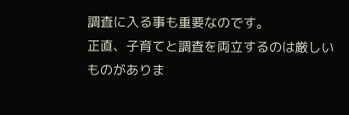調査に入る事も重要なのです。
正直、子育てと調査を両立するのは厳しいものがありま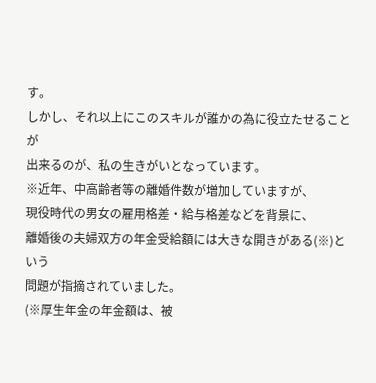す。
しかし、それ以上にこのスキルが誰かの為に役立たせることが
出来るのが、私の生きがいとなっています。
※近年、中高齢者等の離婚件数が増加していますが、
現役時代の男女の雇用格差・給与格差などを背景に、
離婚後の夫婦双方の年金受給額には大きな開きがある(※)という
問題が指摘されていました。
(※厚生年金の年金額は、被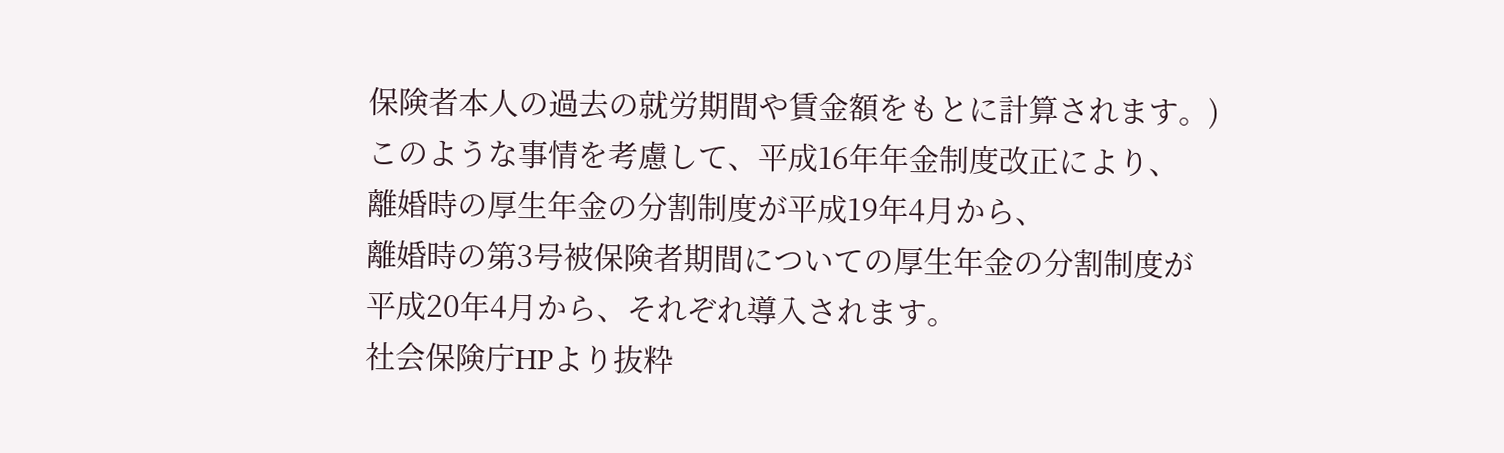保険者本人の過去の就労期間や賃金額をもとに計算されます。)
このような事情を考慮して、平成16年年金制度改正により、
離婚時の厚生年金の分割制度が平成19年4月から、
離婚時の第3号被保険者期間についての厚生年金の分割制度が
平成20年4月から、それぞれ導入されます。
社会保険庁HPより抜粋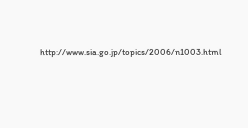http://www.sia.go.jp/topics/2006/n1003.html